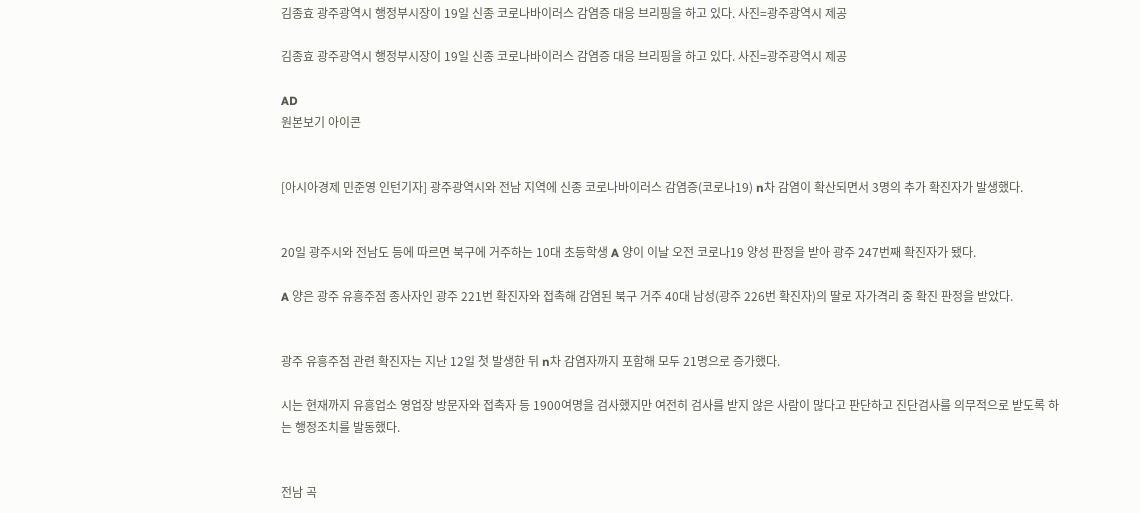김종효 광주광역시 행정부시장이 19일 신종 코로나바이러스 감염증 대응 브리핑을 하고 있다. 사진=광주광역시 제공

김종효 광주광역시 행정부시장이 19일 신종 코로나바이러스 감염증 대응 브리핑을 하고 있다. 사진=광주광역시 제공

AD
원본보기 아이콘


[아시아경제 민준영 인턴기자] 광주광역시와 전남 지역에 신종 코로나바이러스 감염증(코로나19) n차 감염이 확산되면서 3명의 추가 확진자가 발생했다.


20일 광주시와 전남도 등에 따르면 북구에 거주하는 10대 초등학생 A 양이 이날 오전 코로나19 양성 판정을 받아 광주 247번째 확진자가 됐다.

A 양은 광주 유흥주점 종사자인 광주 221번 확진자와 접촉해 감염된 북구 거주 40대 남성(광주 226번 확진자)의 딸로 자가격리 중 확진 판정을 받았다.


광주 유흥주점 관련 확진자는 지난 12일 첫 발생한 뒤 n차 감염자까지 포함해 모두 21명으로 증가했다.

시는 현재까지 유흥업소 영업장 방문자와 접촉자 등 1900여명을 검사했지만 여전히 검사를 받지 않은 사람이 많다고 판단하고 진단검사를 의무적으로 받도록 하는 행정조치를 발동했다.


전남 곡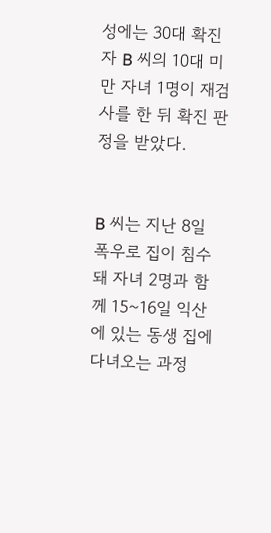성에는 30대 확진자 B 씨의 10대 미만 자녀 1명이 재검사를 한 뒤 확진 판정을 받았다.


B 씨는 지난 8일 폭우로 집이 침수돼 자녀 2명과 함께 15~16일 익산에 있는 동생 집에 다녀오는 과정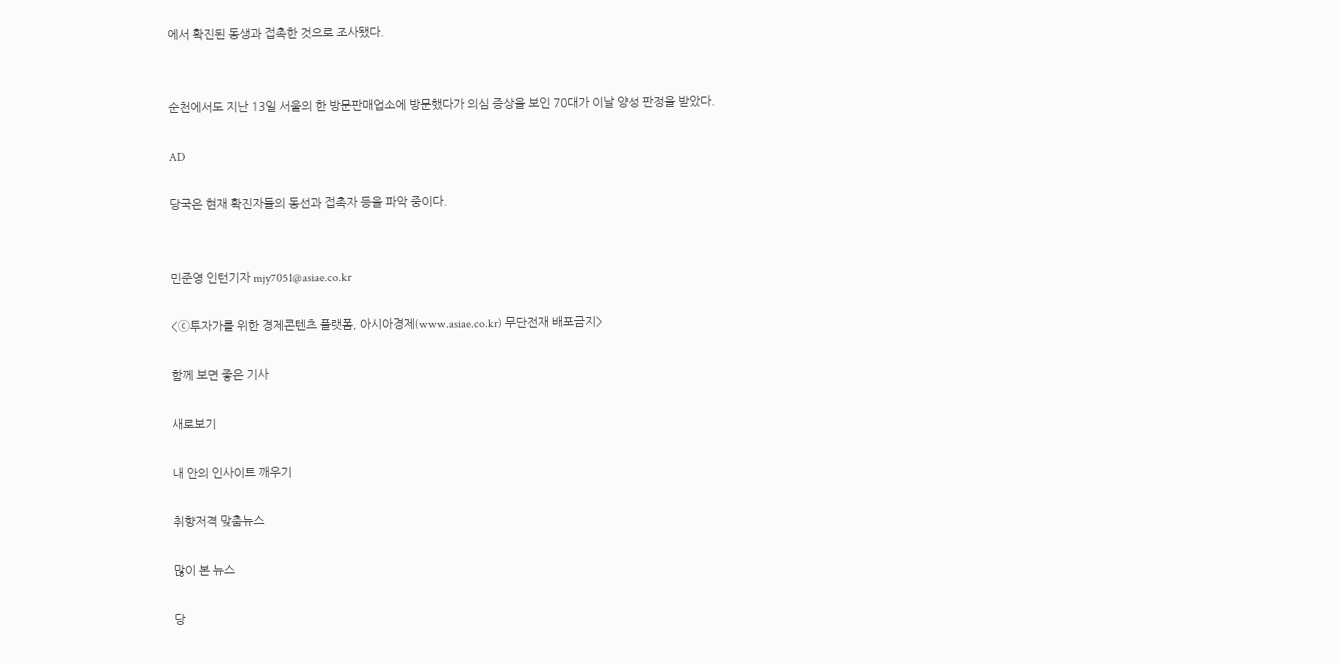에서 확진된 동생과 접촉한 것으로 조사됐다.


순천에서도 지난 13일 서울의 한 방문판매업소에 방문했다가 의심 증상을 보인 70대가 이날 양성 판정을 받았다.

AD

당국은 현재 확진자들의 동선과 접촉자 등을 파악 중이다.


민준영 인턴기자 mjy7051@asiae.co.kr

<ⓒ투자가를 위한 경제콘텐츠 플랫폼, 아시아경제(www.asiae.co.kr) 무단전재 배포금지>

함께 보면 좋은 기사

새로보기

내 안의 인사이트 깨우기

취향저격 맞춤뉴스

많이 본 뉴스

당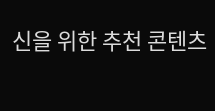신을 위한 추천 콘텐츠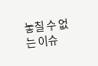놓칠 수 없는 이슈